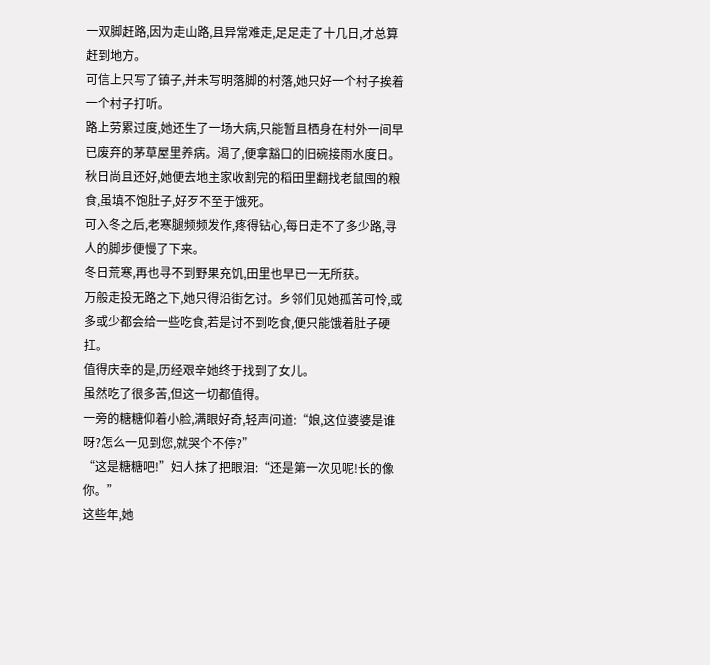一双脚赶路,因为走山路,且异常难走,足足走了十几日,才总算赶到地方。
可信上只写了镇子,并未写明落脚的村落,她只好一个村子挨着一个村子打听。
路上劳累过度,她还生了一场大病,只能暂且栖身在村外一间早已废弃的茅草屋里养病。渴了,便拿豁口的旧碗接雨水度日。
秋日尚且还好,她便去地主家收割完的稻田里翻找老鼠囤的粮食,虽填不饱肚子,好歹不至于饿死。
可入冬之后,老寒腿频频发作,疼得钻心,每日走不了多少路,寻人的脚步便慢了下来。
冬日荒寒,再也寻不到野果充饥,田里也早已一无所获。
万般走投无路之下,她只得沿街乞讨。乡邻们见她孤苦可怜,或多或少都会给一些吃食,若是讨不到吃食,便只能饿着肚子硬扛。
值得庆幸的是,历经艰辛她终于找到了女儿。
虽然吃了很多苦,但这一切都值得。
一旁的糖糖仰着小脸,满眼好奇,轻声问道:“娘,这位婆婆是谁呀?怎么一见到您,就哭个不停?”
“这是糖糖吧!”妇人抹了把眼泪:“还是第一次见呢!长的像你。”
这些年,她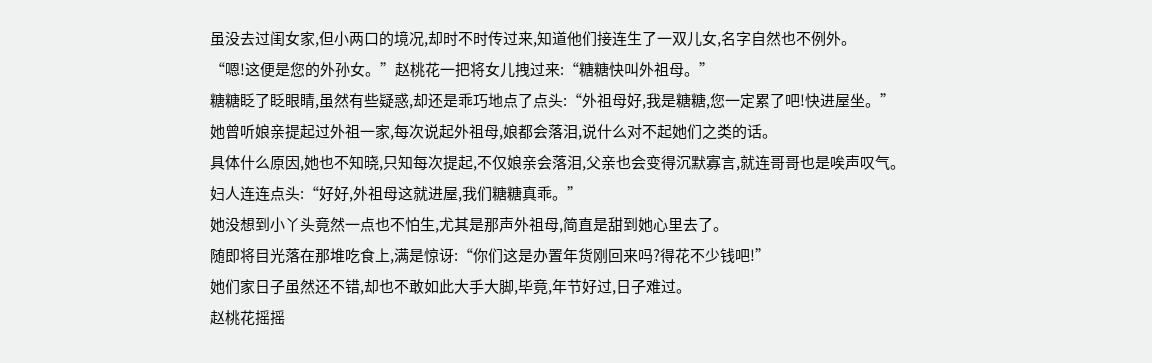虽没去过闺女家,但小两口的境况,却时不时传过来,知道他们接连生了一双儿女,名字自然也不例外。
“嗯!这便是您的外孙女。”赵桃花一把将女儿拽过来:“糖糖快叫外祖母。”
糖糖眨了眨眼睛,虽然有些疑惑,却还是乖巧地点了点头:“外祖母好,我是糖糖,您一定累了吧!快进屋坐。”
她曾听娘亲提起过外祖一家,每次说起外祖母,娘都会落泪,说什么对不起她们之类的话。
具体什么原因,她也不知晓,只知每次提起,不仅娘亲会落泪,父亲也会变得沉默寡言,就连哥哥也是唉声叹气。
妇人连连点头:“好好,外祖母这就进屋,我们糖糖真乖。”
她没想到小丫头竟然一点也不怕生,尤其是那声外祖母,简直是甜到她心里去了。
随即将目光落在那堆吃食上,满是惊讶:“你们这是办置年货刚回来吗?得花不少钱吧!”
她们家日子虽然还不错,却也不敢如此大手大脚,毕竟,年节好过,日子难过。
赵桃花摇摇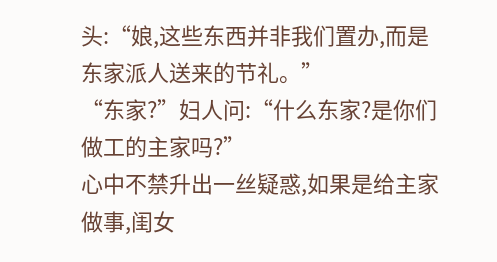头:“娘,这些东西并非我们置办,而是东家派人送来的节礼。”
“东家?”妇人问:“什么东家?是你们做工的主家吗?”
心中不禁升出一丝疑惑,如果是给主家做事,闺女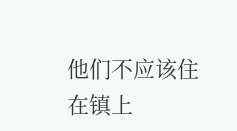他们不应该住在镇上